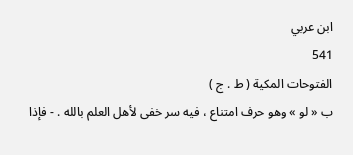ابن عربي
541
الفتوحات المكية ( ط . ج )
ب « لو » وهو حرف امتناع ، فيه سر خفى لأهل العلم بالله . - فإذا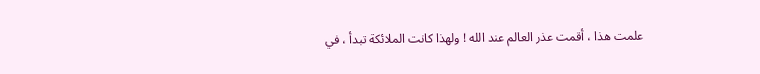علمت هذا ، أقمت عذر العالم عند الله ! ولهذا كانت الملائكة تبدأ ، في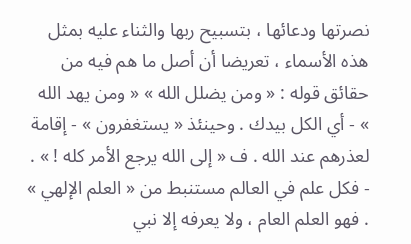نصرتها ودعائها ، بتسبيح ربها والثناء عليه بمثل هذه الأسماء ، تعريضا أن أصل ما هم فيه من حقائق قوله : « ومن يضلل الله » « ومن يهد الله » - أي الكل بيدك . وحينئذ « يستغفرون » - إقامة لعذرهم عند الله . ف « إلى الله يرجع الأمر كله ! » . - فكل علم في العالم مستنبط من « العلم الإلهي » . فهو العلم العام ، ولا يعرفه إلا نبي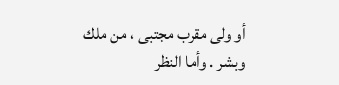أو ولى مقرب مجتبى ، من ملك وبشر . وأما النظر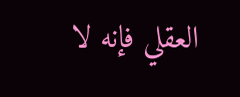العقلي فإنه لا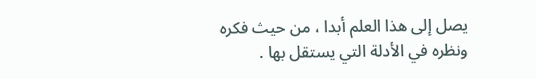يصل إلى هذا العلم أبدا ، من حيث فكره ونظره في الأدلة التي يستقل بها .